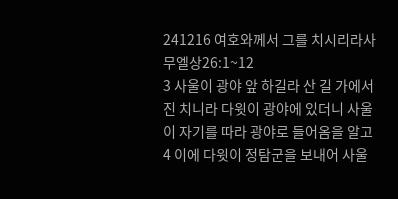241216 여호와께서 그를 치시리라사무엘상26:1~12
3 사울이 광야 앞 하길라 산 길 가에서 진 치니라 다윗이 광야에 있더니 사울이 자기를 따라 광야로 들어옴을 알고 4 이에 다윗이 정탐군을 보내어 사울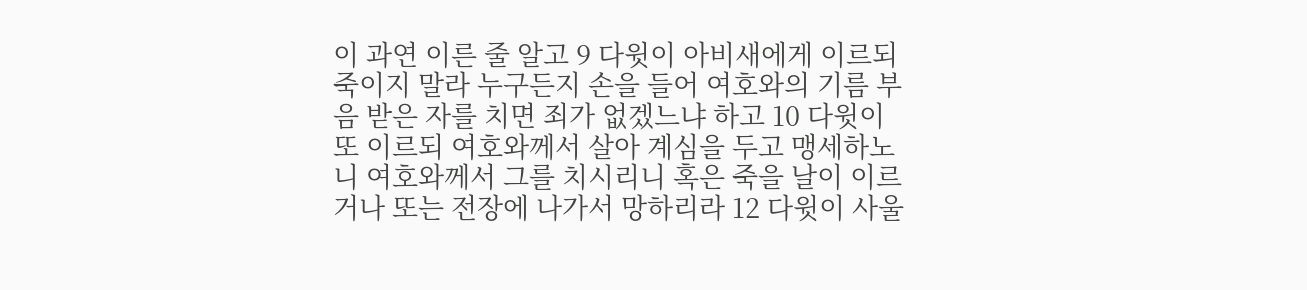이 과연 이른 줄 알고 9 다윗이 아비새에게 이르되 죽이지 말라 누구든지 손을 들어 여호와의 기름 부음 받은 자를 치면 죄가 없겠느냐 하고 10 다윗이 또 이르되 여호와께서 살아 계심을 두고 맹세하노니 여호와께서 그를 치시리니 혹은 죽을 날이 이르거나 또는 전장에 나가서 망하리라 12 다윗이 사울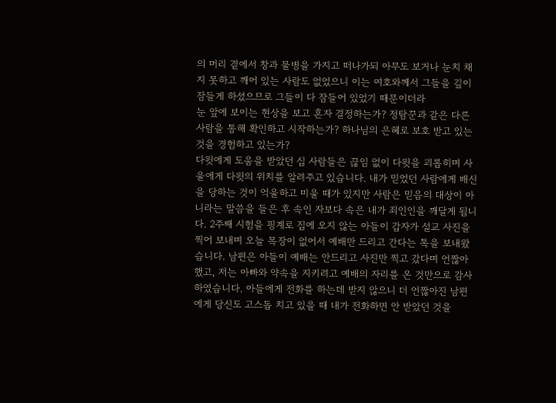의 머리 곁에서 창과 물병을 가지고 떠나가되 아무도 보거나 눈치 채지 못하고 깨어 있는 사람도 없었으니 이는 여호와께서 그들을 깊이 잠들게 하셨으므로 그들이 다 잠들어 있었기 때문이더라
눈 앞에 보이는 현상을 보고 혼자 결정하는가? 정탐꾼과 같은 다른 사람을 통해 확인하고 시작하는가? 하나님의 은혜로 보호 받고 있는 것을 경험하고 있는가?
다윗에게 도움을 받았던 십 사람들은 끊임 없이 다윗을 괴롭히며 사울에게 다윗의 위치를 알려주고 있습니다. 내가 믿었던 사람에게 배신을 당하는 것이 억울하고 미울 때가 있지만 사람은 믿음의 대상이 아니라는 말씀을 들은 후 속인 자보다 속은 내가 죄인인을 깨달게 됩니다. 2주째 시험을 핑계로 집에 오지 않는 아들이 갑자가 설교 사진을 찍어 보내며 오늘 목장이 없어서 예배만 드리고 간다는 톡을 보내왔습니다. 남편은 아들이 예배는 안드리고 사진만 찍고 갔다며 언짢아했고, 저는 아빠와 약속을 지키려고 예배의 자리를 온 것만으로 감사하였습니다. 아들에게 전화를 하는데 받지 않으니 더 언짢아진 남편에게 당신도 고스돕 치고 있을 때 내가 전화하면 안 받았던 것을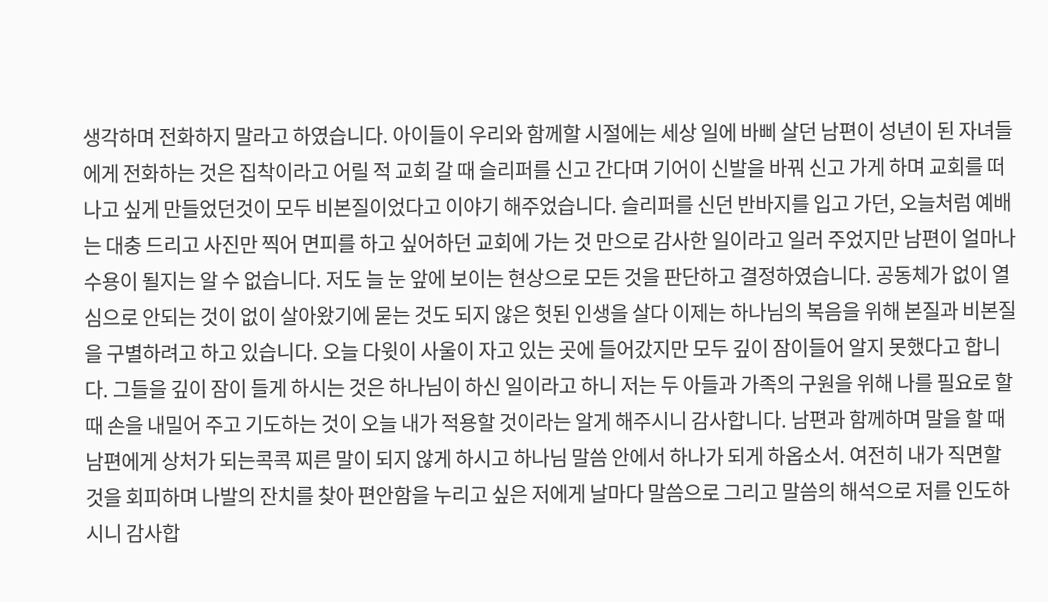생각하며 전화하지 말라고 하였습니다. 아이들이 우리와 함께할 시절에는 세상 일에 바삐 살던 남편이 성년이 된 자녀들에게 전화하는 것은 집착이라고 어릴 적 교회 갈 때 슬리퍼를 신고 간다며 기어이 신발을 바꿔 신고 가게 하며 교회를 떠나고 싶게 만들었던것이 모두 비본질이었다고 이야기 해주었습니다. 슬리퍼를 신던 반바지를 입고 가던, 오늘처럼 예배는 대충 드리고 사진만 찍어 면피를 하고 싶어하던 교회에 가는 것 만으로 감사한 일이라고 일러 주었지만 남편이 얼마나 수용이 될지는 알 수 없습니다. 저도 늘 눈 앞에 보이는 현상으로 모든 것을 판단하고 결정하였습니다. 공동체가 없이 열심으로 안되는 것이 없이 살아왔기에 묻는 것도 되지 않은 헛된 인생을 살다 이제는 하나님의 복음을 위해 본질과 비본질을 구별하려고 하고 있습니다. 오늘 다윗이 사울이 자고 있는 곳에 들어갔지만 모두 깊이 잠이들어 알지 못했다고 합니다. 그들을 깊이 잠이 들게 하시는 것은 하나님이 하신 일이라고 하니 저는 두 아들과 가족의 구원을 위해 나를 필요로 할 때 손을 내밀어 주고 기도하는 것이 오늘 내가 적용할 것이라는 알게 해주시니 감사합니다. 남편과 함께하며 말을 할 때 남편에게 상처가 되는콕콕 찌른 말이 되지 않게 하시고 하나님 말씀 안에서 하나가 되게 하옵소서. 여전히 내가 직면할 것을 회피하며 나발의 잔치를 찾아 편안함을 누리고 싶은 저에게 날마다 말씀으로 그리고 말씀의 해석으로 저를 인도하시니 감사합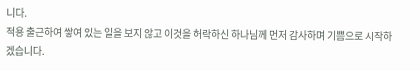니다.
적용 출근하여 쌓여 있는 일을 보지 않고 이것을 허락하신 하나님께 먼저 감사하며 기쁨으로 시작하겠습니다.